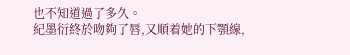也不知道過了多久。
紀墨衍終於吻夠了唇,又順着她的下顎線,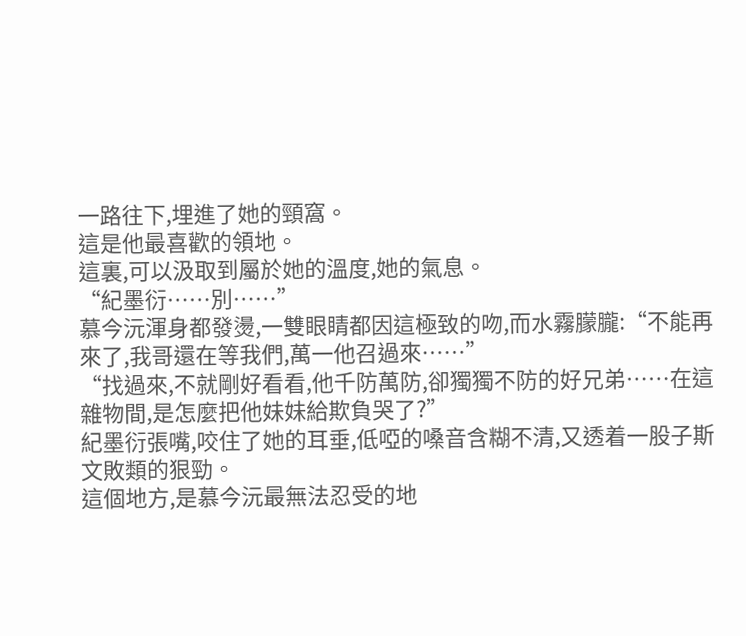一路往下,埋進了她的頸窩。
這是他最喜歡的領地。
這裏,可以汲取到屬於她的溫度,她的氣息。
“紀墨衍……別……”
慕今沅渾身都發燙,一雙眼睛都因這極致的吻,而水霧朦朧:“不能再來了,我哥還在等我們,萬一他召過來……”
“找過來,不就剛好看看,他千防萬防,卻獨獨不防的好兄弟……在這雜物間,是怎麼把他妹妹給欺負哭了?”
紀墨衍張嘴,咬住了她的耳垂,低啞的嗓音含糊不清,又透着一股子斯文敗類的狠勁。
這個地方,是慕今沅最無法忍受的地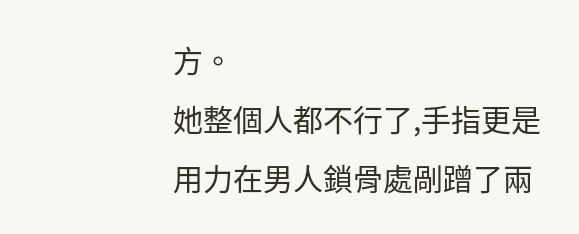方。
她整個人都不行了,手指更是用力在男人鎖骨處剮蹭了兩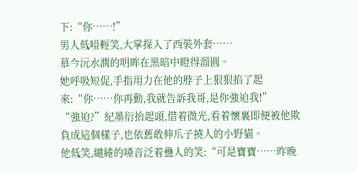下:“你……!”
男人低啞輕笑,大掌探入了西裝外套……
慕今沅水潤的明眸在黑暗中瞪得溜圓。
她呼吸短促,手指用力在他的脖子上狠狠掐了起來:“你……你再動,我就告訴我哥,是你強迫我!”
“強迫?”紀墨衍抬起頭,借着微光,看着懷裏即便被他欺負成這個樣子,也依舊敢伸爪子撓人的小野貓。
他低笑,繾綣的嗓音泛着蠱人的笑:“可是寶寶……昨晚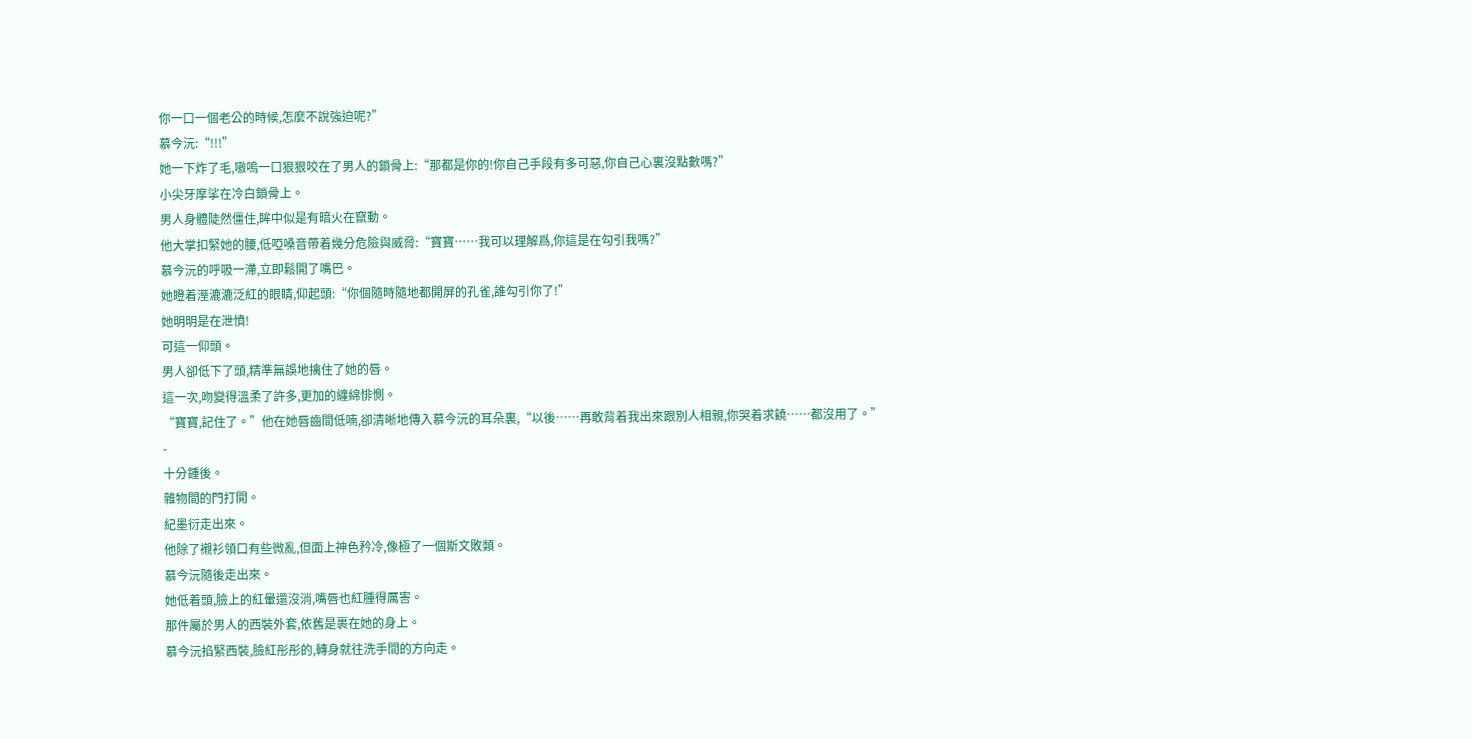你一口一個老公的時候,怎麼不說強迫呢?”
慕今沅:“!!!”
她一下炸了毛,嗷嗚一口狠狠咬在了男人的鎖骨上:“那都是你的!你自己手段有多可惡,你自己心裏沒點數嗎?”
小尖牙摩挲在冷白鎖骨上。
男人身體陡然僵住,眸中似是有暗火在竄動。
他大掌扣緊她的腰,低啞嗓音帶着幾分危險與威脅:“寶寶……我可以理解爲,你這是在勾引我嗎?”
慕今沅的呼吸一滯,立即鬆開了嘴巴。
她瞪着溼漉漉泛紅的眼睛,仰起頭:“你個隨時隨地都開屏的孔雀,誰勾引你了!”
她明明是在泄憤!
可這一仰頭。
男人卻低下了頭,精準無誤地擒住了她的唇。
這一次,吻變得溫柔了許多,更加的纏綿悱惻。
“寶寶,記住了。”他在她唇齒間低喃,卻清晰地傳入慕今沅的耳朵裏,“以後……再敢背着我出來跟別人相親,你哭着求饒……都沒用了。”
-
十分鍾後。
雜物間的門打開。
紀墨衍走出來。
他除了襯衫領口有些微亂,但面上神色矜冷,像極了一個斯文敗類。
慕今沅隨後走出來。
她低着頭,臉上的紅暈還沒消,嘴唇也紅腫得厲害。
那件屬於男人的西裝外套,依舊是裹在她的身上。
慕今沅掐緊西裝,臉紅彤彤的,轉身就往洗手間的方向走。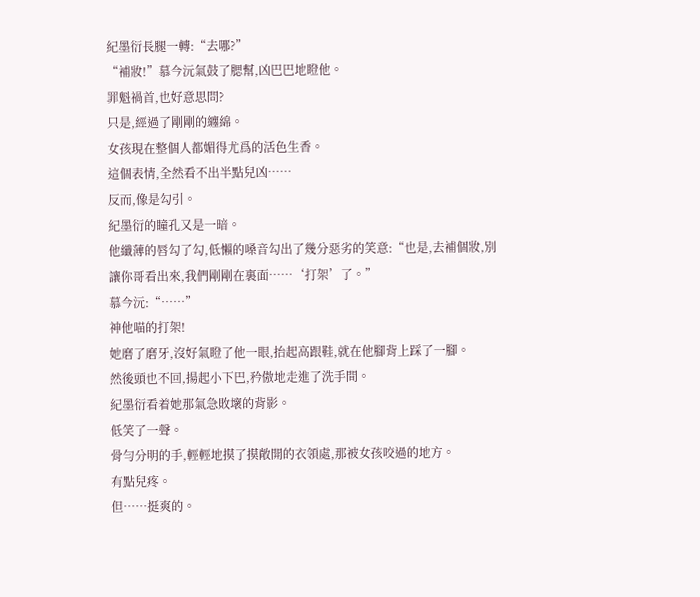紀墨衍長腿一轉:“去哪?”
“補妝!”慕今沅氣鼓了腮幫,凶巴巴地瞪他。
罪魁禍首,也好意思問?
只是,經過了剛剛的纏綿。
女孩現在整個人都媚得尤爲的活色生香。
這個表情,全然看不出半點兒凶……
反而,像是勾引。
紀墨衍的瞳孔又是一暗。
他纖薄的唇勾了勾,低懶的嗓音勾出了幾分惡劣的笑意:“也是,去補個妝,別讓你哥看出來,我們剛剛在裏面……‘打架’了。”
慕今沅:“……”
神他喵的打架!
她磨了磨牙,沒好氣瞪了他一眼,抬起高跟鞋,就在他腳背上踩了一腳。
然後頭也不回,揚起小下巴,矜傲地走進了洗手間。
紀墨衍看着她那氣急敗壞的背影。
低笑了一聲。
骨勻分明的手,輕輕地摸了摸敞開的衣領處,那被女孩咬過的地方。
有點兒疼。
但……挺爽的。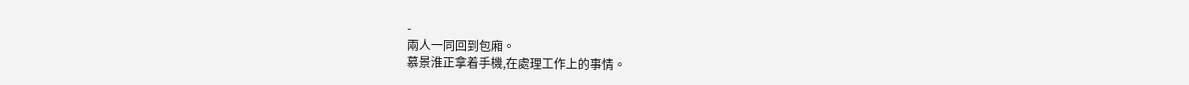-
兩人一同回到包廂。
慕景淮正拿着手機,在處理工作上的事情。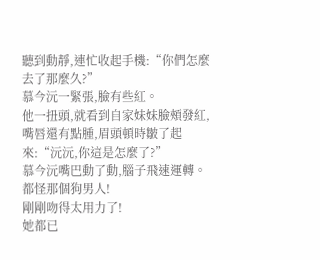聽到動靜,連忙收起手機:“你們怎麼去了那麼久?”
慕今沅一緊張,臉有些紅。
他一扭頭,就看到自家妹妹臉頰發紅,嘴唇還有點腫,眉頭頓時皺了起來:“沅沅,你這是怎麼了?”
慕今沅嘴巴動了動,腦子飛速運轉。
都怪那個狗男人!
剛剛吻得太用力了!
她都已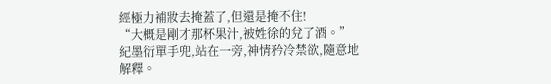經極力補妝去掩蓋了,但還是掩不住!
“大概是剛才那杯果汁,被姓徐的兌了酒。”紀墨衍單手兜,站在一旁,神情矜冷禁欲,隨意地解釋。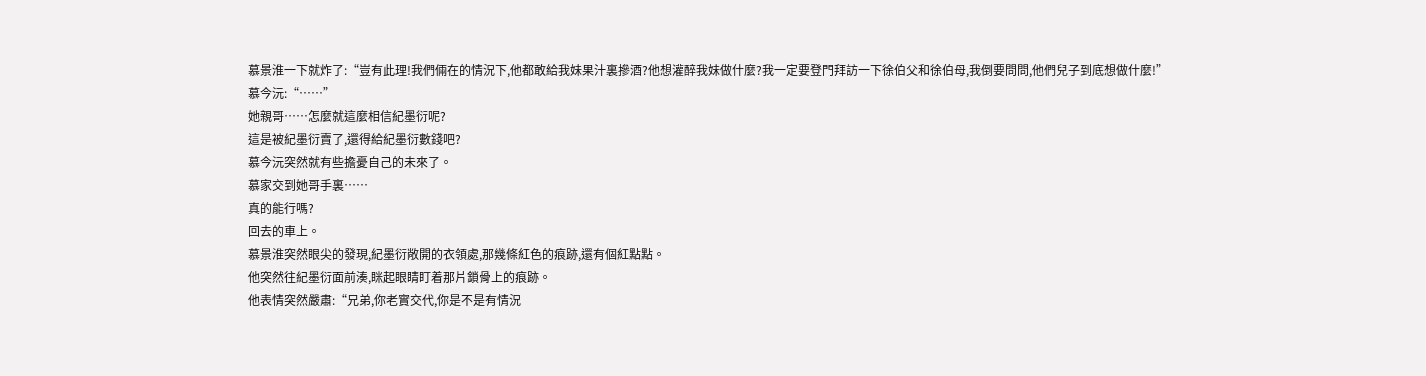慕景淮一下就炸了:“豈有此理!我們倆在的情況下,他都敢給我妹果汁裏摻酒?他想灌醉我妹做什麼?我一定要登門拜訪一下徐伯父和徐伯母,我倒要問問,他們兒子到底想做什麼!”
慕今沅:“……”
她親哥……怎麼就這麼相信紀墨衍呢?
這是被紀墨衍賣了,還得給紀墨衍數錢吧?
慕今沅突然就有些擔憂自己的未來了。
慕家交到她哥手裏……
真的能行嗎?
回去的車上。
慕景淮突然眼尖的發現,紀墨衍敞開的衣領處,那幾條紅色的痕跡,還有個紅點點。
他突然往紀墨衍面前湊,眯起眼睛盯着那片鎖骨上的痕跡。
他表情突然嚴肅:“兄弟,你老實交代,你是不是有情況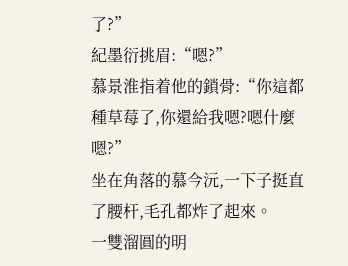了?”
紀墨衍挑眉:“嗯?”
慕景淮指着他的鎖骨:“你這都種草莓了,你還給我嗯?嗯什麼嗯?”
坐在角落的慕今沅,一下子挺直了腰杆,毛孔都炸了起來。
一雙溜圓的明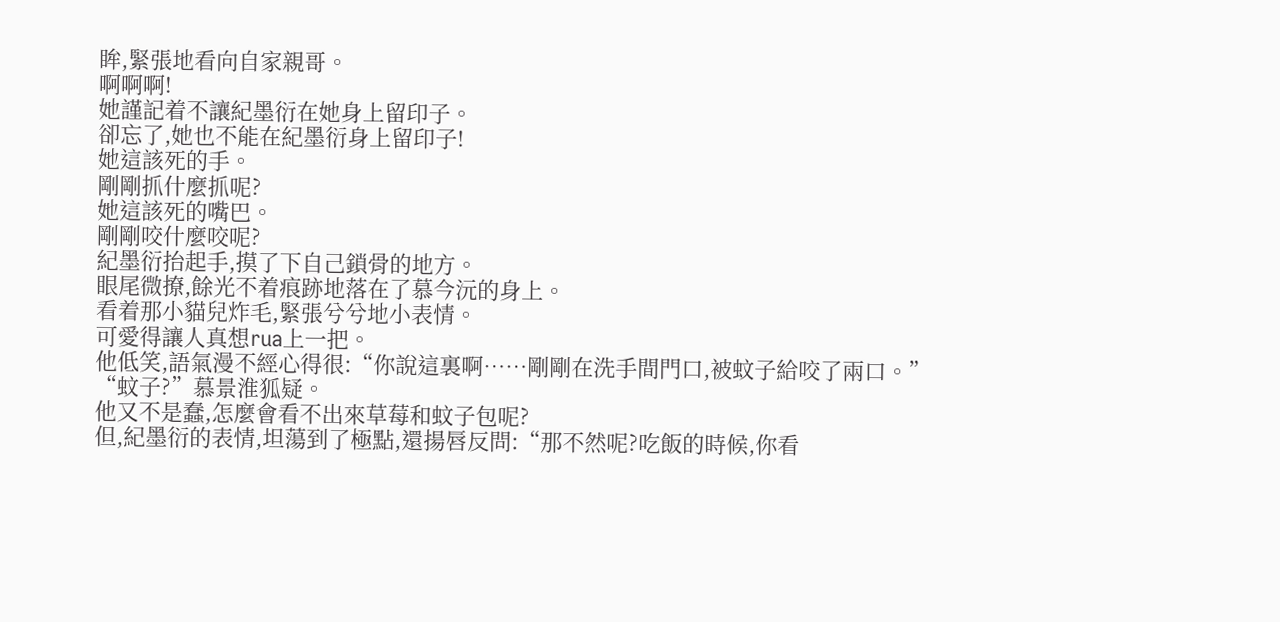眸,緊張地看向自家親哥。
啊啊啊!
她謹記着不讓紀墨衍在她身上留印子。
卻忘了,她也不能在紀墨衍身上留印子!
她這該死的手。
剛剛抓什麼抓呢?
她這該死的嘴巴。
剛剛咬什麼咬呢?
紀墨衍抬起手,摸了下自己鎖骨的地方。
眼尾微撩,餘光不着痕跡地落在了慕今沅的身上。
看着那小貓兒炸毛,緊張兮兮地小表情。
可愛得讓人真想rua上一把。
他低笑,語氣漫不經心得很:“你說這裏啊……剛剛在洗手間門口,被蚊子給咬了兩口。”
“蚊子?”慕景淮狐疑。
他又不是蠢,怎麼會看不出來草莓和蚊子包呢?
但,紀墨衍的表情,坦蕩到了極點,還揚唇反問:“那不然呢?吃飯的時候,你看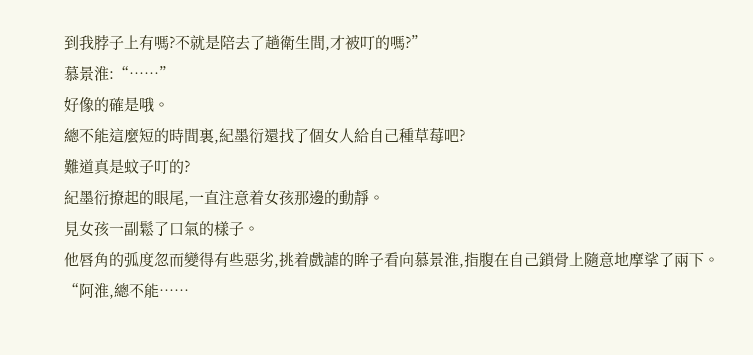到我脖子上有嗎?不就是陪去了趟衛生間,才被叮的嗎?”
慕景淮:“……”
好像的確是哦。
總不能這麼短的時間裏,紀墨衍還找了個女人給自己種草莓吧?
難道真是蚊子叮的?
紀墨衍撩起的眼尾,一直注意着女孩那邊的動靜。
見女孩一副鬆了口氣的樣子。
他唇角的弧度忽而變得有些惡劣,挑着戲謔的眸子看向慕景淮,指腹在自己鎖骨上隨意地摩挲了兩下。
“阿淮,總不能……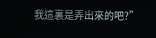我這裏是弄出來的吧?”